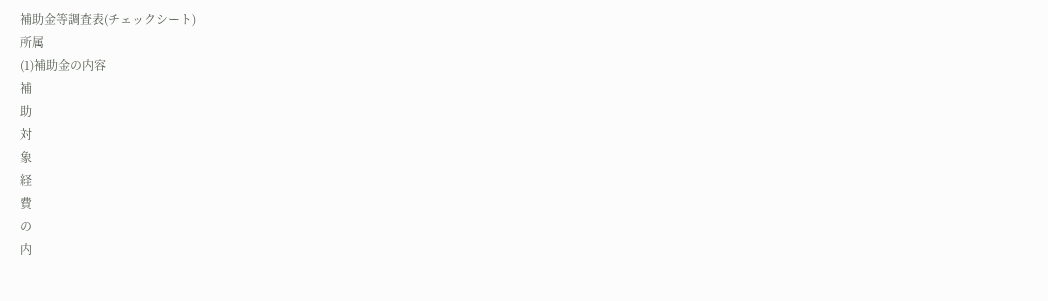補助金等調査表(チェックシート)
所属
(1)補助金の内容
補
助
対
象
経
費
の
内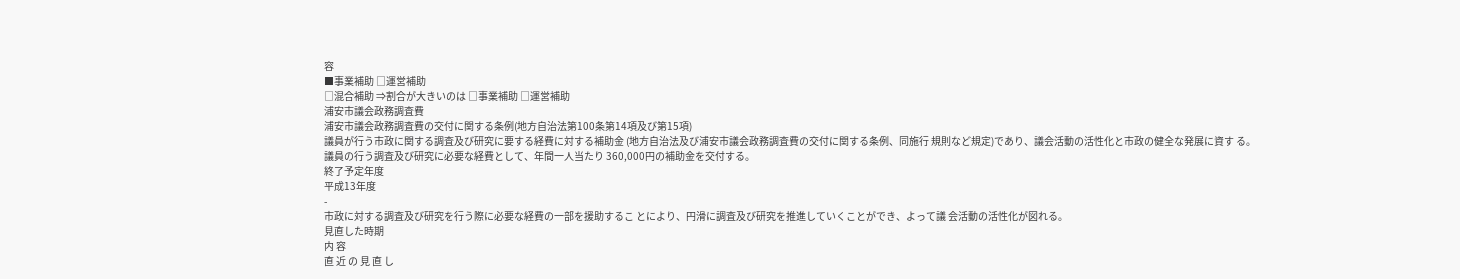容
■事業補助 □運営補助
□混合補助 ⇒割合が大きいのは □事業補助 □運営補助
浦安市議会政務調査費
浦安市議会政務調査費の交付に関する条例(地方自治法第100条第14項及び第15項)
議員が行う市政に関する調査及び研究に要する経費に対する補助金 (地方自治法及び浦安市議会政務調査費の交付に関する条例、同施行 規則など規定)であり、議会活動の活性化と市政の健全な発展に資す る。
議員の行う調査及び研究に必要な経費として、年間一人当たり 360,000円の補助金を交付する。
終了予定年度
平成13年度
-
市政に対する調査及び研究を行う際に必要な経費の一部を援助するこ とにより、円滑に調査及び研究を推進していくことができ、よって議 会活動の活性化が図れる。
見直した時期
内 容
直 近 の 見 直 し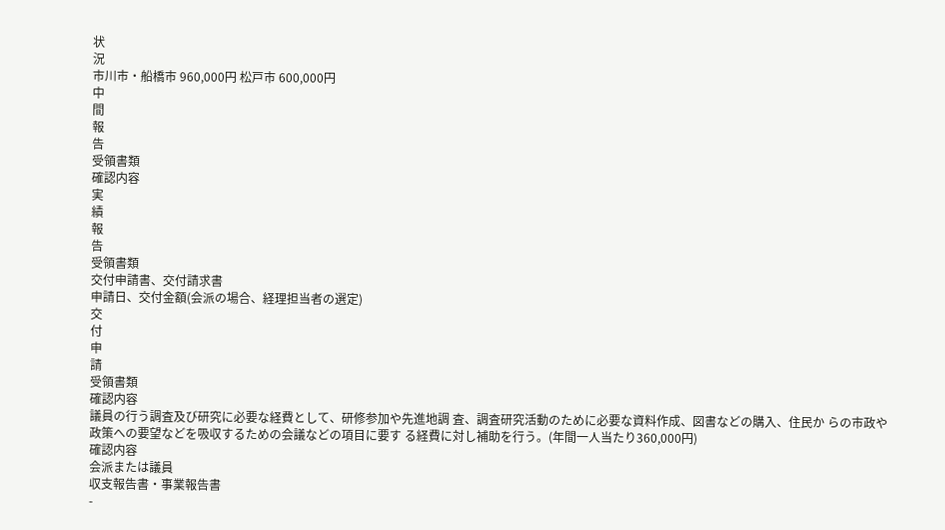状
況
市川市・船橋市 960,000円 松戸市 600,000円
中
間
報
告
受領書類
確認内容
実
績
報
告
受領書類
交付申請書、交付請求書
申請日、交付金額(会派の場合、経理担当者の選定)
交
付
申
請
受領書類
確認内容
議員の行う調査及び研究に必要な経費として、研修参加や先進地調 査、調査研究活動のために必要な資料作成、図書などの購入、住民か らの市政や政策への要望などを吸収するための会議などの項目に要す る経費に対し補助を行う。(年間一人当たり360,000円)
確認内容
会派または議員
収支報告書・事業報告書
-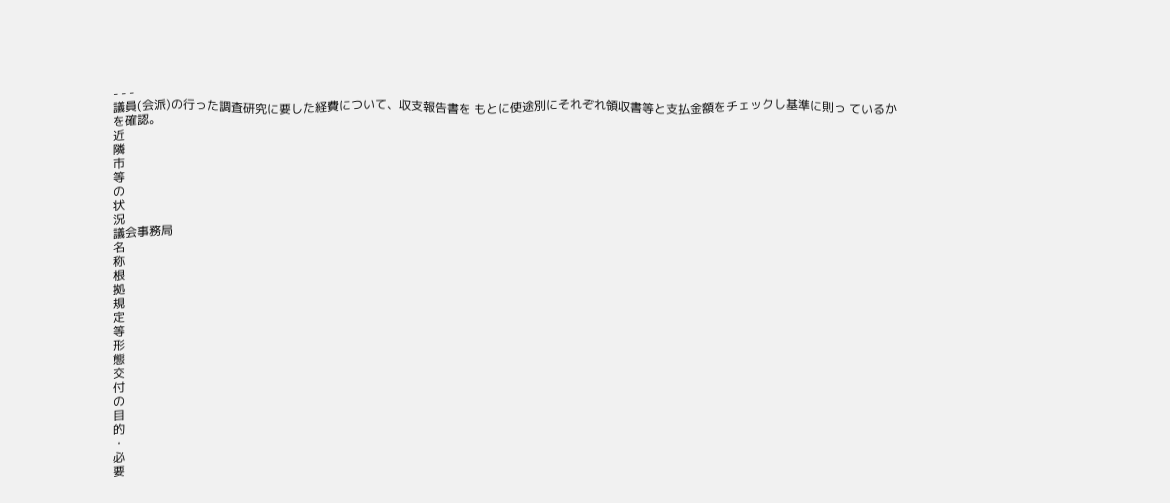- - -
議員(会派)の行った調査研究に要した経費について、収支報告書を もとに使途別にそれぞれ領収書等と支払金額をチェックし基準に則っ ているかを確認。
近
隣
市
等
の
状
況
議会事務局
名
称
根
拠
規
定
等
形
態
交
付
の
目
的
・
必
要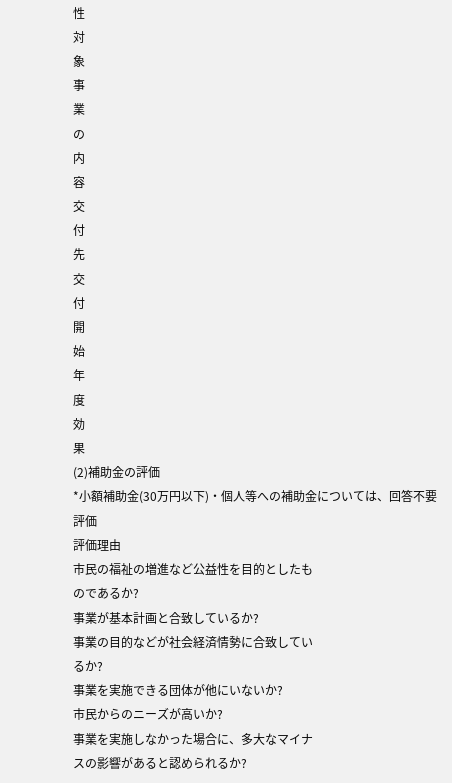性
対
象
事
業
の
内
容
交
付
先
交
付
開
始
年
度
効
果
(2)補助金の評価
*小額補助金(30万円以下)・個人等への補助金については、回答不要
評価
評価理由
市民の福祉の増進など公益性を目的としたも
のであるか?
事業が基本計画と合致しているか?
事業の目的などが社会経済情勢に合致してい
るか?
事業を実施できる団体が他にいないか?
市民からのニーズが高いか?
事業を実施しなかった場合に、多大なマイナ
スの影響があると認められるか?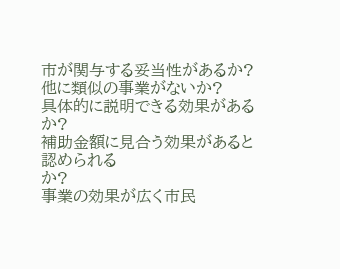市が関与する妥当性があるか?
他に類似の事業がないか?
具体的に説明できる効果があるか?
補助金額に見合う効果があると認められる
か?
事業の効果が広く市民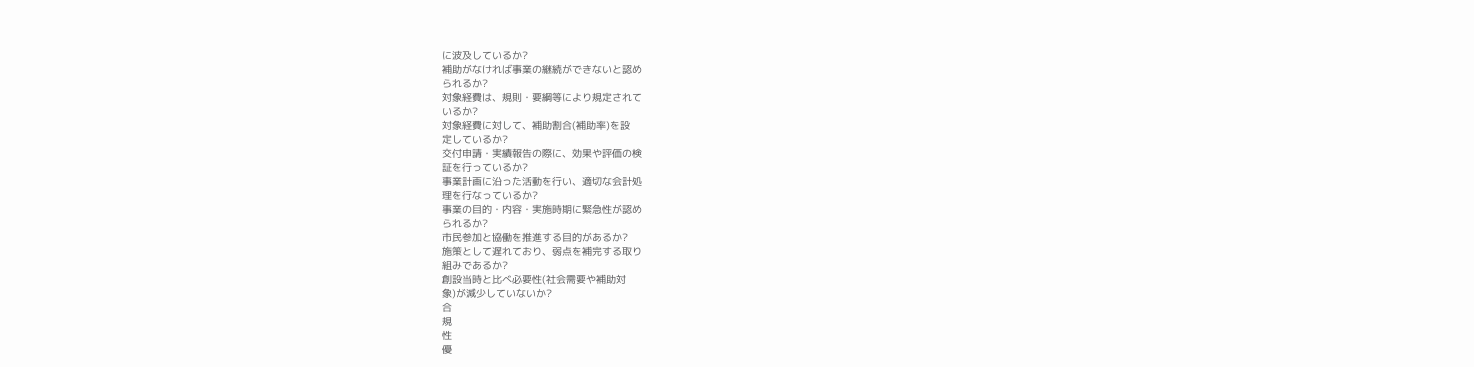に波及しているか?
補助がなければ事業の継続ができないと認め
られるか?
対象経費は、規則・要綱等により規定されて
いるか?
対象経費に対して、補助割合(補助率)を設
定しているか?
交付申請・実績報告の際に、効果や評価の検
証を行っているか?
事業計画に沿った活動を行い、適切な会計処
理を行なっているか?
事業の目的・内容・実施時期に緊急性が認め
られるか?
市民参加と協働を推進する目的があるか?
施策として遅れており、弱点を補完する取り
組みであるか?
創設当時と比べ必要性(社会需要や補助対
象)が減少していないか?
合
規
性
優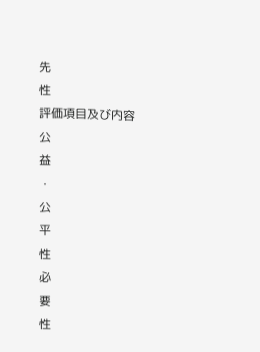先
性
評価項目及び内容
公
益
・
公
平
性
必
要
性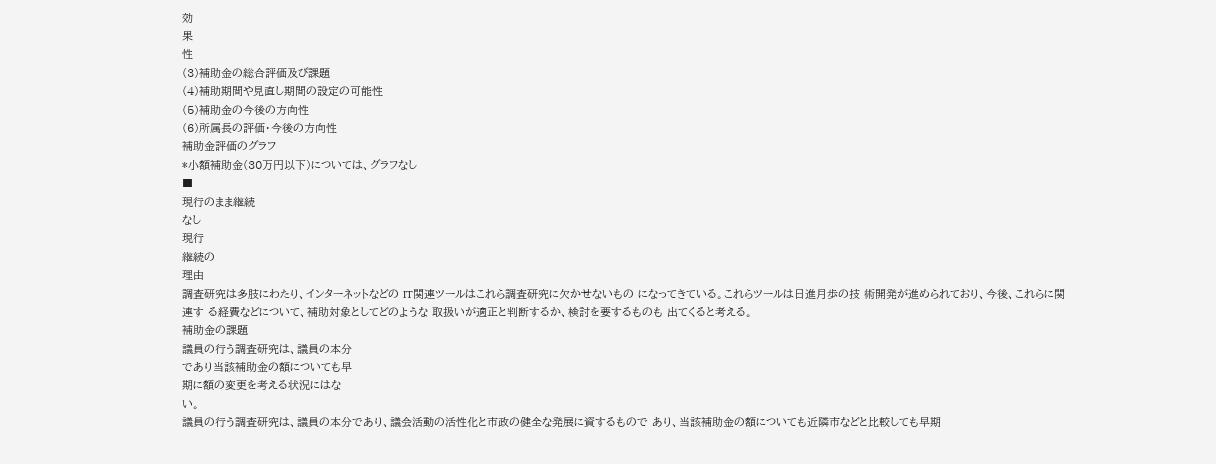効
果
性
(3)補助金の総合評価及び課題
(4)補助期間や見直し期間の設定の可能性
(5)補助金の今後の方向性
(6)所属長の評価・今後の方向性
補助金評価のグラフ
*小額補助金(30万円以下)については、グラフなし
■
現行のまま継続
なし
現行
継続の
理由
調査研究は多肢にわたり、インターネットなどの IT関連ツールはこれら調査研究に欠かせないもの になってきている。これらツールは日進月歩の技 術開発が進められており、今後、これらに関連す る経費などについて、補助対象としてどのような 取扱いが適正と判断するか、検討を要するものも 出てくると考える。
補助金の課題
議員の行う調査研究は、議員の本分
であり当該補助金の額についても早
期に額の変更を考える状況にはな
い。
議員の行う調査研究は、議員の本分であり、議会活動の活性化と市政の健全な発展に資するもので あり、当該補助金の額についても近隣市などと比較しても早期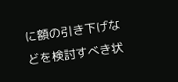に額の引き下げなどを検討すべき状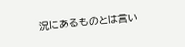況にあるものとは言い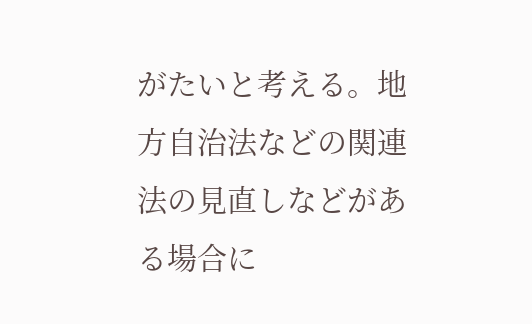がたいと考える。地方自治法などの関連法の見直しなどがある場合に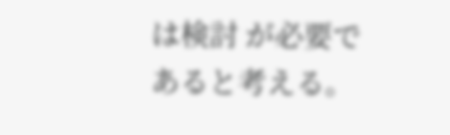は検討 が必要であると考える。